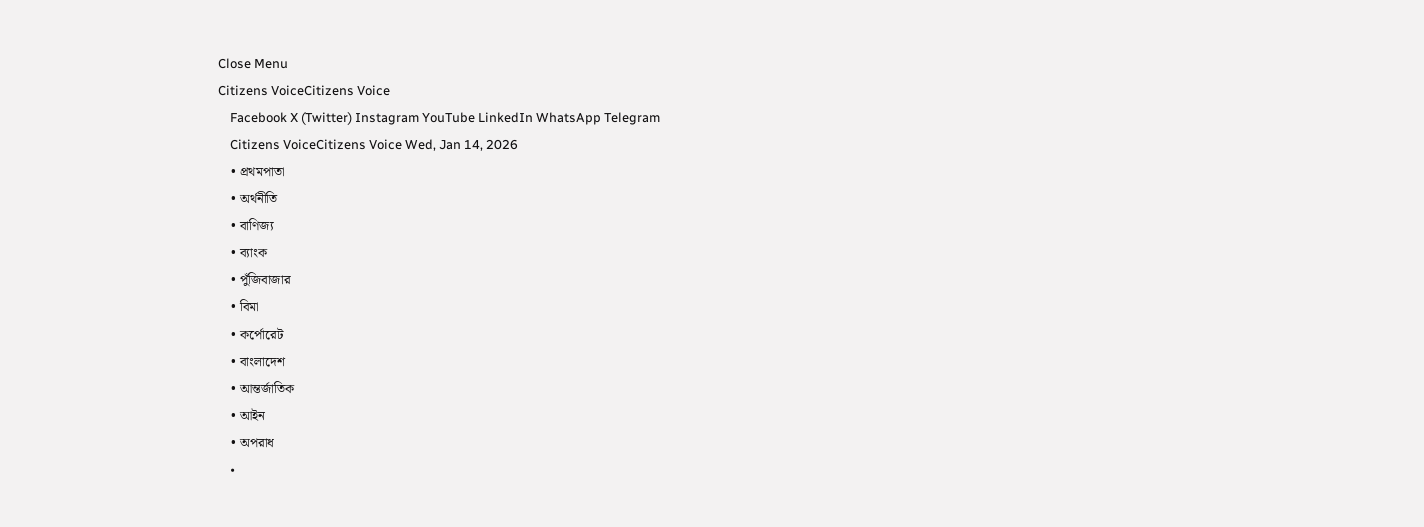Close Menu
Citizens VoiceCitizens Voice
    Facebook X (Twitter) Instagram YouTube LinkedIn WhatsApp Telegram
    Citizens VoiceCitizens Voice Wed, Jan 14, 2026
    • প্রথমপাতা
    • অর্থনীতি
    • বাণিজ্য
    • ব্যাংক
    • পুঁজিবাজার
    • বিমা
    • কর্পোরেট
    • বাংলাদেশ
    • আন্তর্জাতিক
    • আইন
    • অপরাধ
    •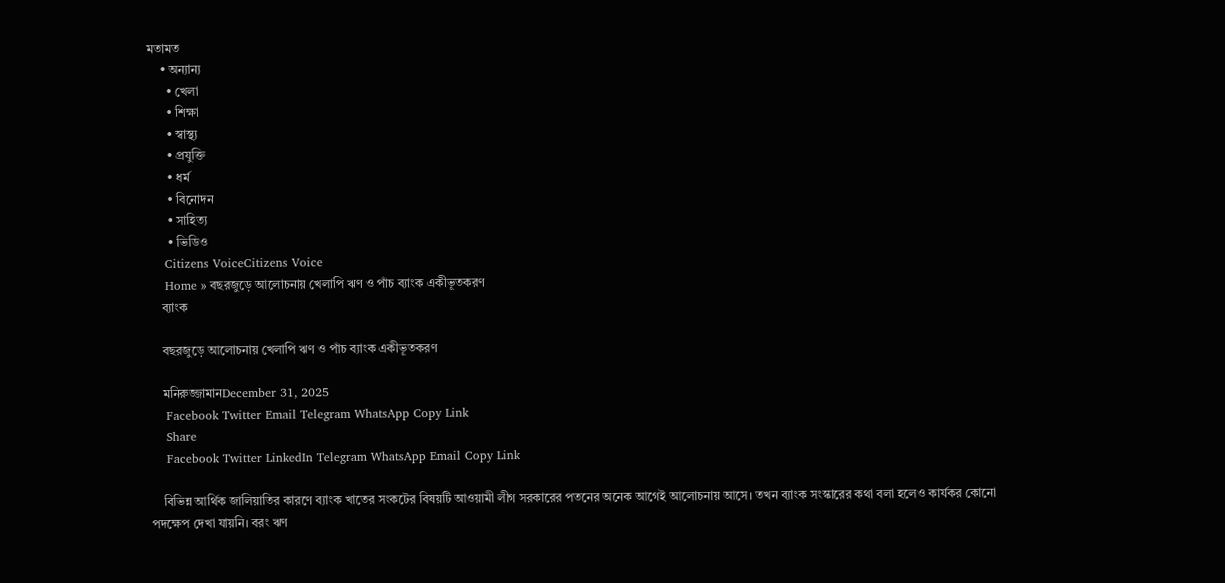মতামত
    • অন্যান্য
      • খেলা
      • শিক্ষা
      • স্বাস্থ্য
      • প্রযুক্তি
      • ধর্ম
      • বিনোদন
      • সাহিত্য
      • ভিডিও
    Citizens VoiceCitizens Voice
    Home » বছরজুড়ে আলোচনায় খেলাপি ঋণ ও পাঁচ ব্যাংক একীভূতকরণ
    ব্যাংক

    বছরজুড়ে আলোচনায় খেলাপি ঋণ ও পাঁচ ব্যাংক একীভূতকরণ

    মনিরুজ্জামানDecember 31, 2025
    Facebook Twitter Email Telegram WhatsApp Copy Link
    Share
    Facebook Twitter LinkedIn Telegram WhatsApp Email Copy Link

    বিভিন্ন আর্থিক জালিয়াতির কারণে ব্যাংক খাতের সংকটের বিষয়টি আওয়ামী লীগ সরকারের পতনের অনেক আগেই আলোচনায় আসে। তখন ব্যাংক সংস্কারের কথা বলা হলেও কার্যকর কোনো পদক্ষেপ দেখা যায়নি। বরং ঋণ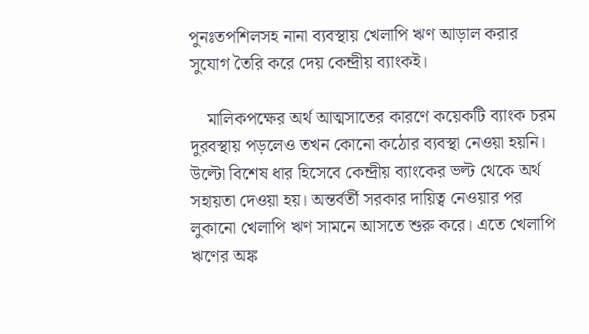পুনঃতপশিলসহ নানা ব্যবস্থায় খেলাপি ঋণ আড়াল করার সুযোগ তৈরি করে দেয় কেন্দ্রীয় ব্যাংকই।

    মালিকপক্ষের অর্থ আত্মসাতের কারণে কয়েকটি ব্যাংক চরম দুরবস্থায় পড়লেও তখন কোনো কঠোর ব্যবস্থা নেওয়া হয়নি। উল্টো বিশেষ ধার হিসেবে কেন্দ্রীয় ব্যাংকের ভল্ট থেকে অর্থ সহায়তা দেওয়া হয়। অন্তর্বর্তী সরকার দায়িত্ব নেওয়ার পর লুকানো খেলাপি ঋণ সামনে আসতে শুরু করে। এতে খেলাপি ঋণের অঙ্ক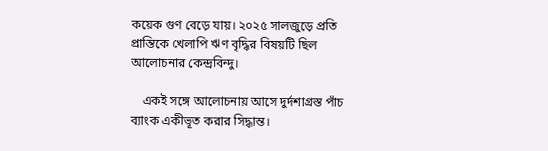কয়েক গুণ বেড়ে যায়। ২০২৫ সালজুড়ে প্রতি প্রান্তিকে খেলাপি ঋণ বৃদ্ধির বিষয়টি ছিল আলোচনার কেন্দ্রবিন্দু।

    একই সঙ্গে আলোচনায় আসে দুর্দশাগ্রস্ত পাঁচ ব্যাংক একীভূত করার সিদ্ধান্ত।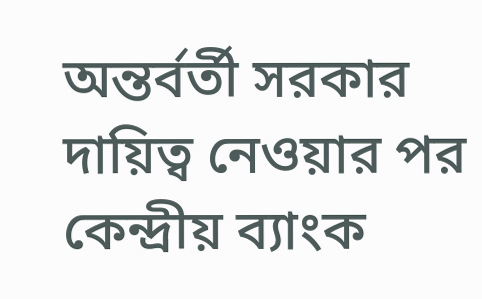অন্তর্বর্তী সরকার দায়িত্ব নেওয়ার পর কেন্দ্রীয় ব্যাংক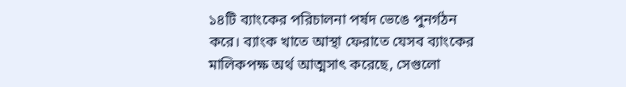১৪টি ব্যাংকের পরিচালনা পর্ষদ ভেঙে পুনর্গঠন করে। ব্যাংক খাতে আস্থা ফেরাতে যেসব ব্যাংকের মালিকপক্ষ অর্থ আত্মসাৎ করেছে, সেগুলো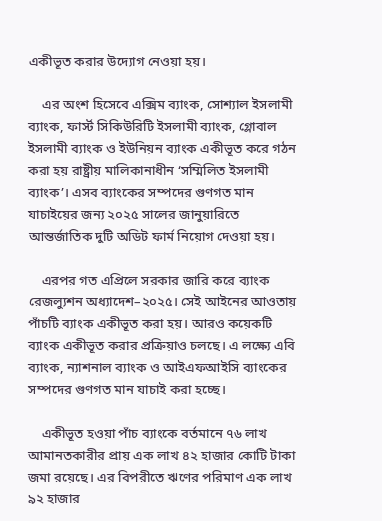একীভূত করার উদ্যোগ নেওয়া হয়।

    এর অংশ হিসেবে এক্সিম ব্যাংক, সোশ্যাল ইসলামী ব্যাংক, ফার্স্ট সিকিউরিটি ইসলামী ব্যাংক, গ্লোবাল ইসলামী ব্যাংক ও ইউনিয়ন ব্যাংক একীভূত করে গঠন করা হয় রাষ্ট্রীয় মালিকানাধীন ‘সম্মিলিত ইসলামী ব্যাংক’। এসব ব্যাংকের সম্পদের গুণগত মান যাচাইয়ের জন্য ২০২৫ সালের জানুয়ারিতে আন্তর্জাতিক দুটি অডিট ফার্ম নিয়োগ দেওয়া হয়।

    এরপর গত এপ্রিলে সরকার জারি করে ব্যাংক রেজল্যুশন অধ্যাদেশ–২০২৫। সেই আইনের আওতায় পাঁচটি ব্যাংক একীভূত করা হয়। আরও কয়েকটি ব্যাংক একীভূত করার প্রক্রিয়াও চলছে। এ লক্ষ্যে এবি ব্যাংক, ন্যাশনাল ব্যাংক ও আইএফআইসি ব্যাংকের সম্পদের গুণগত মান যাচাই করা হচ্ছে।

    একীভূত হওয়া পাঁচ ব্যাংকে বর্তমানে ৭৬ লাখ আমানতকারীর প্রায় এক লাখ ৪২ হাজার কোটি টাকা জমা রয়েছে। এর বিপরীতে ঋণের পরিমাণ এক লাখ ৯২ হাজার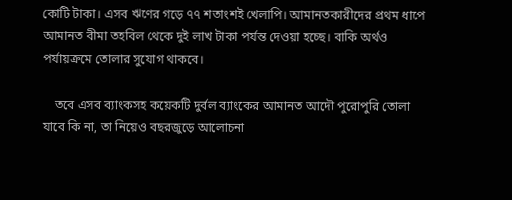কোটি টাকা। এসব ঋণের গড়ে ৭৭ শতাংশই খেলাপি। আমানতকারীদের প্রথম ধাপে আমানত বীমা তহবিল থেকে দুই লাখ টাকা পর্যন্ত দেওয়া হচ্ছে। বাকি অর্থও পর্যায়ক্রমে তোলার সুযোগ থাকবে।

    তবে এসব ব্যাংকসহ কয়েকটি দুর্বল ব্যাংকের আমানত আদৌ পুরোপুরি তোলা যাবে কি না, তা নিয়েও বছরজুড়ে আলোচনা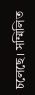চলেছে। সম্মিলিত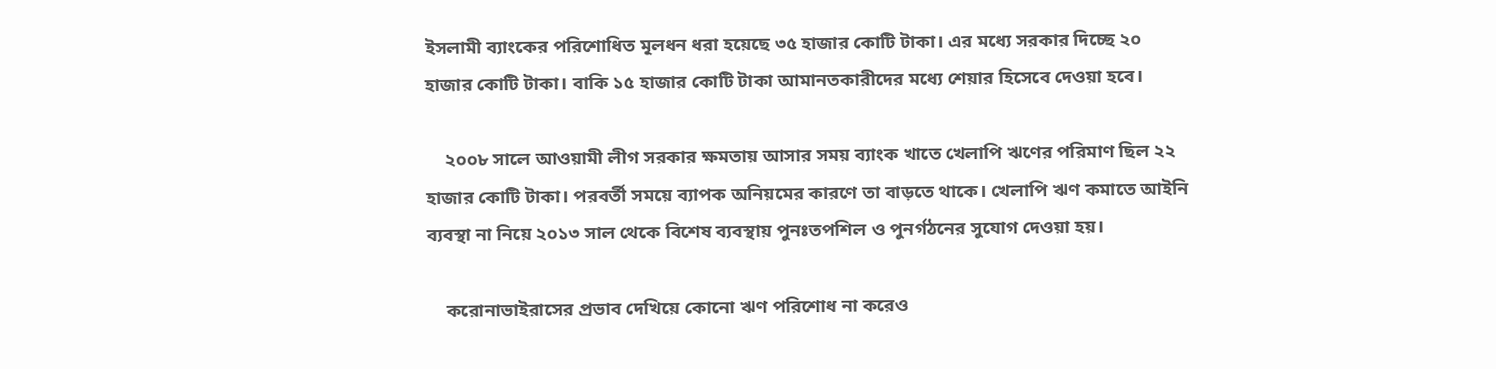ইসলামী ব্যাংকের পরিশোধিত মূলধন ধরা হয়েছে ৩৫ হাজার কোটি টাকা। এর মধ্যে সরকার দিচ্ছে ২০ হাজার কোটি টাকা। বাকি ১৫ হাজার কোটি টাকা আমানতকারীদের মধ্যে শেয়ার হিসেবে দেওয়া হবে।

    ২০০৮ সালে আওয়ামী লীগ সরকার ক্ষমতায় আসার সময় ব্যাংক খাতে খেলাপি ঋণের পরিমাণ ছিল ২২ হাজার কোটি টাকা। পরবর্তী সময়ে ব্যাপক অনিয়মের কারণে তা বাড়তে থাকে। খেলাপি ঋণ কমাতে আইনি ব্যবস্থা না নিয়ে ২০১৩ সাল থেকে বিশেষ ব্যবস্থায় পুনঃতপশিল ও পুনর্গঠনের সুযোগ দেওয়া হয়।

    করোনাভাইরাসের প্রভাব দেখিয়ে কোনো ঋণ পরিশোধ না করেও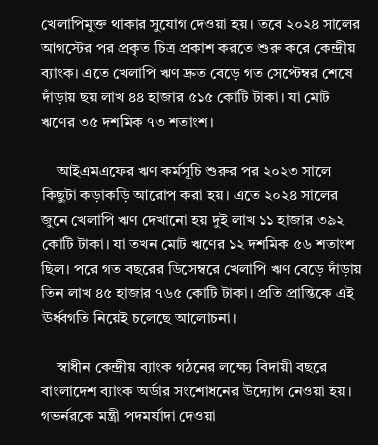খেলাপিমুক্ত থাকার সুযোগ দেওয়া হয়। তবে ২০২৪ সালের আগস্টের পর প্রকৃত চিত্র প্রকাশ করতে শুরু করে কেন্দ্রীয় ব্যাংক। এতে খেলাপি ঋণ দ্রুত বেড়ে গত সেপ্টেম্বর শেষে দাঁড়ায় ছয় লাখ ৪৪ হাজার ৫১৫ কোটি টাকা। যা মোট ঋণের ৩৫ দশমিক ৭৩ শতাংশ।

    আইএমএফের ঋণ কর্মসূচি শুরুর পর ২০২৩ সালে কিছুটা কড়াকড়ি আরোপ করা হয়। এতে ২০২৪ সালের জুনে খেলাপি ঋণ দেখানো হয় দুই লাখ ১১ হাজার ৩৯২ কোটি টাকা। যা তখন মোট ঋণের ১২ দশমিক ৫৬ শতাংশ ছিল। পরে গত বছরের ডিসেম্বরে খেলাপি ঋণ বেড়ে দাঁড়ায় তিন লাখ ৪৫ হাজার ৭৬৫ কোটি টাকা। প্রতি প্রান্তিকে এই ঊর্ধ্বগতি নিয়েই চলেছে আলোচনা।

    স্বাধীন কেন্দ্রীয় ব্যাংক গঠনের লক্ষ্যে বিদায়ী বছরে বাংলাদেশ ব্যাংক অর্ডার সংশোধনের উদ্যোগ নেওয়া হয়। গভর্নরকে মন্ত্রী পদমর্যাদা দেওয়া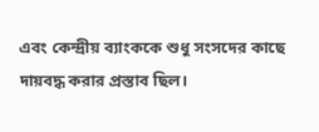এবং কেন্দ্রীয় ব্যাংককে শুধু সংসদের কাছে দায়বদ্ধ করার প্রস্তাব ছিল।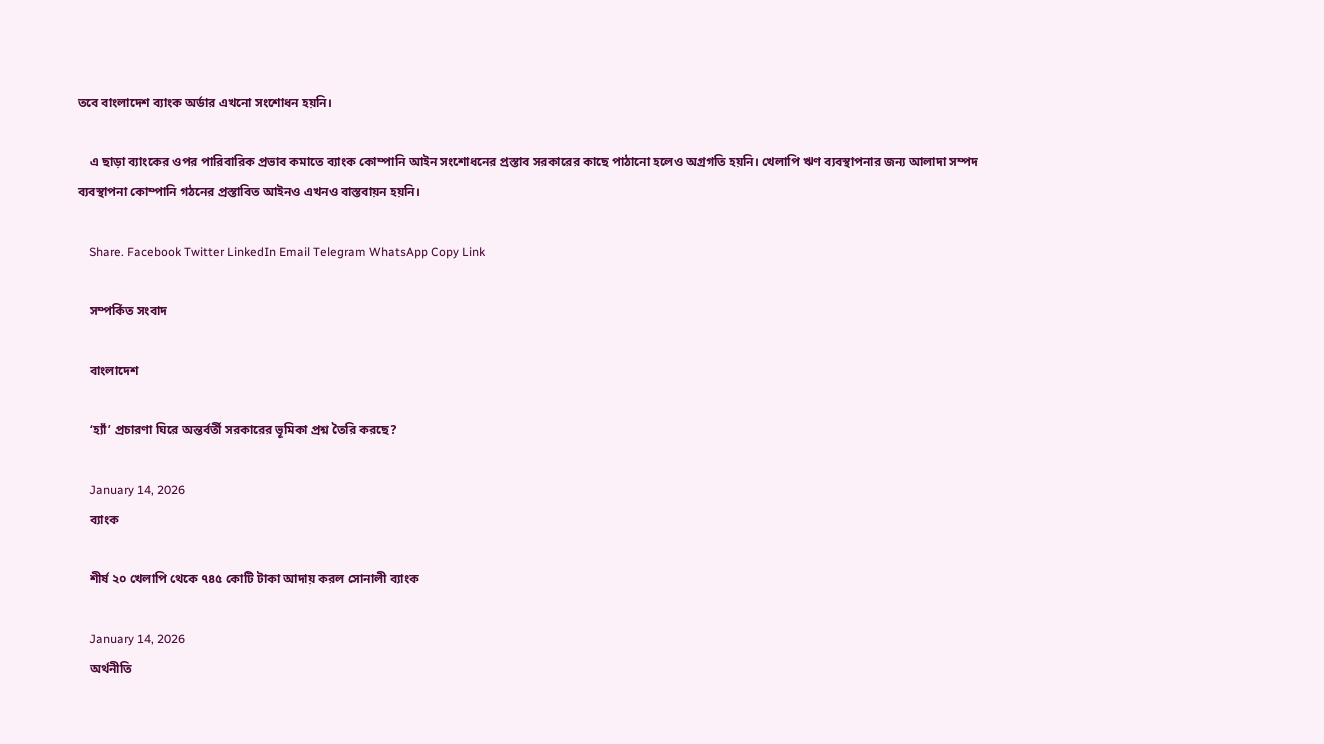তবে বাংলাদেশ ব্যাংক অর্ডার এখনো সংশোধন হয়নি।

    এ ছাড়া ব্যাংকের ওপর পারিবারিক প্রভাব কমাতে ব্যাংক কোম্পানি আইন সংশোধনের প্রস্তাব সরকারের কাছে পাঠানো হলেও অগ্রগতি হয়নি। খেলাপি ঋণ ব্যবস্থাপনার জন্য আলাদা সম্পদ ব্যবস্থাপনা কোম্পানি গঠনের প্রস্তাবিত আইনও এখনও বাস্তবায়ন হয়নি।

    Share. Facebook Twitter LinkedIn Email Telegram WhatsApp Copy Link

    সম্পর্কিত সংবাদ

    বাংলাদেশ

    ‘হ্যাঁ’ প্রচারণা ঘিরে অন্তর্বর্তী সরকারের ভূমিকা প্রশ্ন তৈরি করছে?

    January 14, 2026
    ব্যাংক

    শীর্ষ ২০ খেলাপি থেকে ৭৪৫ কোটি টাকা আদায় করল সোনালী ব্যাংক

    January 14, 2026
    অর্থনীতি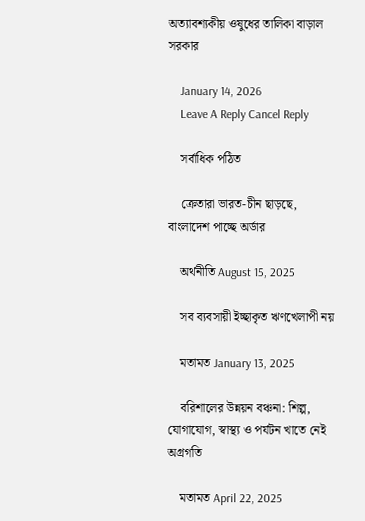অত্যাবশ্যকীয় ওষুধের তালিকা বাড়াল সরকার

    January 14, 2026
    Leave A Reply Cancel Reply

    সর্বাধিক পঠিত

    ক্রেতারা ভারত-চীন ছাড়ছে, বাংলাদেশ পাচ্ছে অর্ডার

    অর্থনীতি August 15, 2025

    সব ব্যবসায়ী ইচ্ছাকৃত ঋণখেলাপী নয়

    মতামত January 13, 2025

    বরিশালের উন্নয়ন বঞ্চনা: শিল্প, যোগাযোগ, স্বাস্থ্য ও পর্যটন খাতে নেই অগ্রগতি

    মতামত April 22, 2025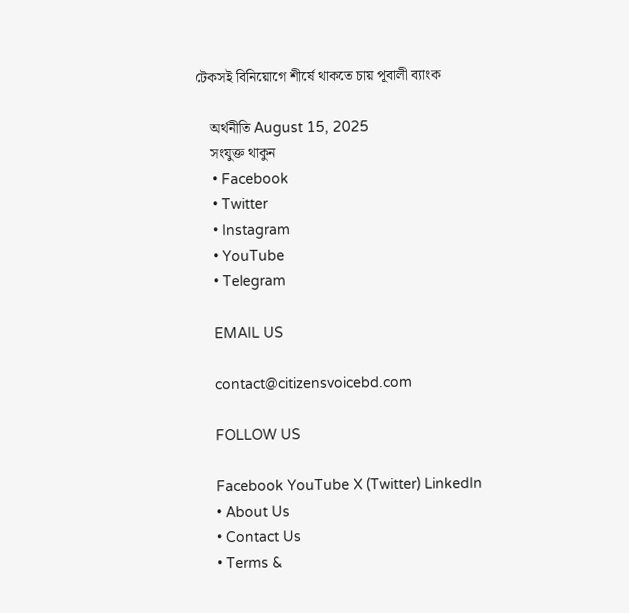টেকসই বিনিয়োগে শীর্ষে থাকতে চায় পূবালী ব্যাংক

    অর্থনীতি August 15, 2025
    সংযুক্ত থাকুন
    • Facebook
    • Twitter
    • Instagram
    • YouTube
    • Telegram

    EMAIL US

    contact@citizensvoicebd.com

    FOLLOW US

    Facebook YouTube X (Twitter) LinkedIn
    • About Us
    • Contact Us
    • Terms &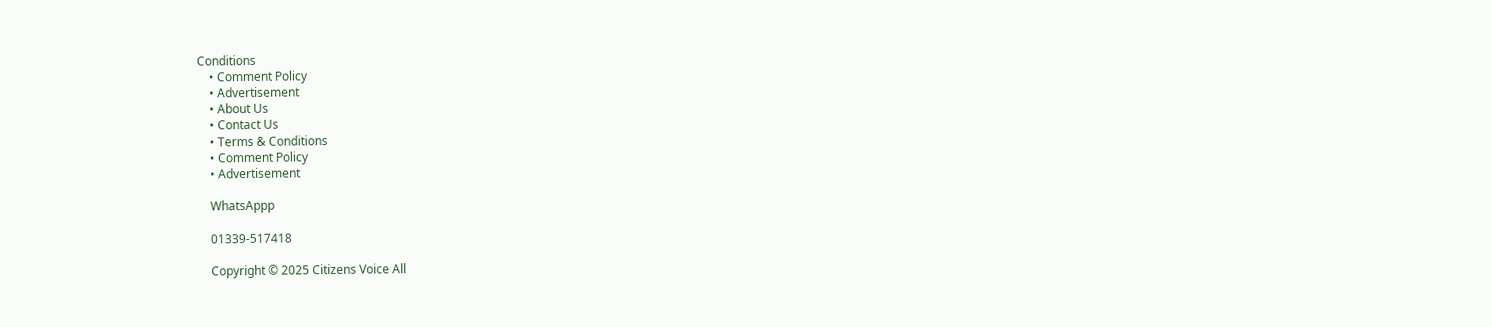Conditions
    • Comment Policy
    • Advertisement
    • About Us
    • Contact Us
    • Terms & Conditions
    • Comment Policy
    • Advertisement

    WhatsAppp

    01339-517418

    Copyright © 2025 Citizens Voice All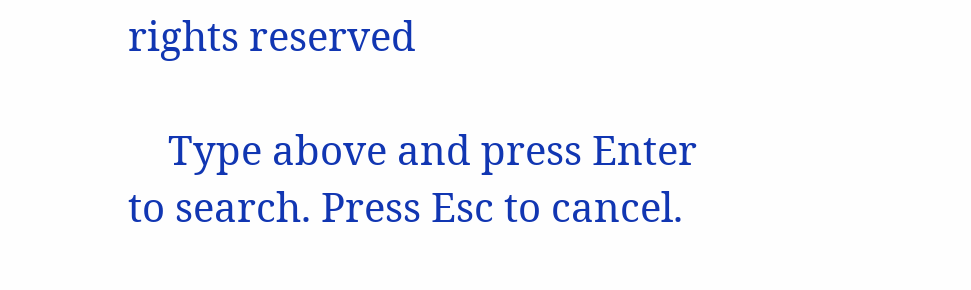rights reserved

    Type above and press Enter to search. Press Esc to cancel.